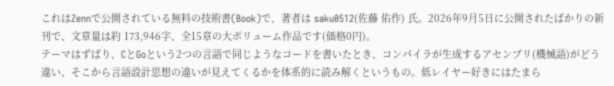これはZennで公開されている無料の技術書(Book)で、著者は saku0512(佐藤 佑作) 氏。2026年9月5日に公開されたばかりの新刊で、文章量は約 173,946字、全15章の大ボリューム作品です(価格0円)。
テーマはずばり、CとGoという2つの言語で同じようなコードを書いたとき、コンパイラが生成するアセンブリ(機械語)がどう違い、そこから言語設計思想の違いが見えてくるかを体系的に読み解くというもの。低レイヤー好きにはたまら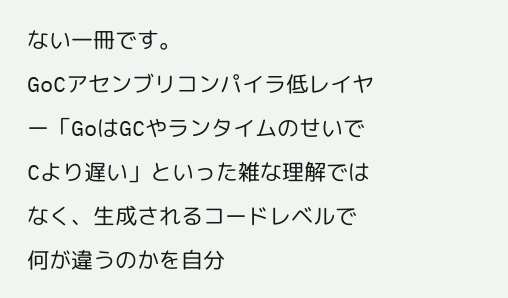ない一冊です。
GoCアセンブリコンパイラ低レイヤー「GoはGCやランタイムのせいでCより遅い」といった雑な理解ではなく、生成されるコードレベルで何が違うのかを自分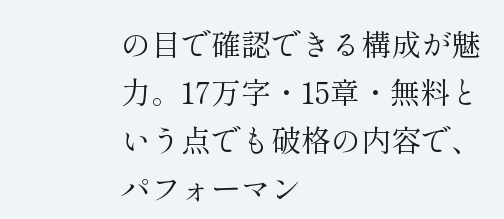の目で確認できる構成が魅力。17万字・15章・無料という点でも破格の内容で、パフォーマン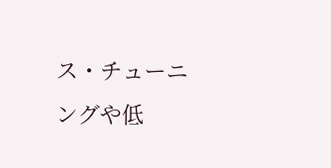ス・チューニングや低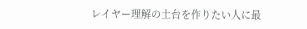レイヤー理解の土台を作りたい人に最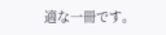適な一冊です。